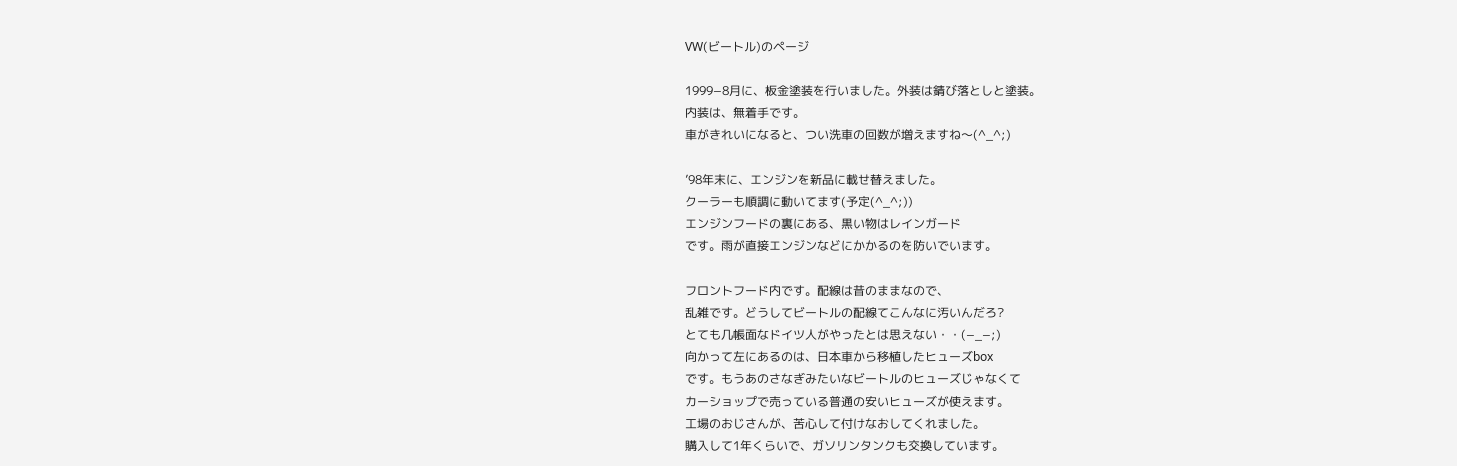VW(ビートル)のページ

1999−8月に、板金塗装を行いました。外装は錆び落としと塗装。
内装は、無着手です。
車がきれいになると、つい洗車の回数が増えますね〜(^_^;)

’98年末に、エンジンを新品に載せ替えました。
クーラーも順調に動いてます(予定(^_^;))
エンジンフードの裏にある、黒い物はレインガード
です。雨が直接エンジンなどにかかるのを防いでいます。

フロントフード内です。配線は昔のままなので、
乱雑です。どうしてビートルの配線てこんなに汚いんだろ?
とても几帳面なドイツ人がやったとは思えない・・(−_−;)
向かって左にあるのは、日本車から移植したヒューズbox
です。もうあのさなぎみたいなビートルのヒューズじゃなくて
カーショップで売っている普通の安いヒューズが使えます。
工場のおじさんが、苦心して付けなおしてくれました。
購入して1年くらいで、ガソリンタンクも交換しています。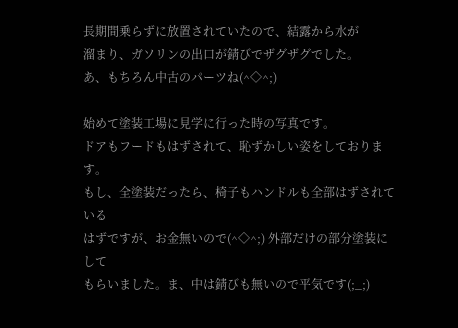長期間乗らずに放置されていたので、結露から水が
溜まり、ガソリンの出口が錆びでザグザグでした。
あ、もちろん中古のパーツね(^◇^;)

始めて塗装工場に見学に行った時の写真です。
ドアもフードもはずされて、恥ずかしい姿をしております。
もし、全塗装だったら、椅子もハンドルも全部はずされている
はずですが、お金無いので(^◇^;) 外部だけの部分塗装にして
もらいました。ま、中は錆びも無いので平気です(;_;)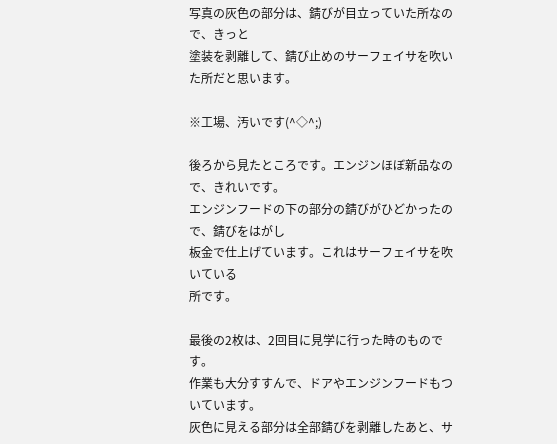写真の灰色の部分は、錆びが目立っていた所なので、きっと
塗装を剥離して、錆び止めのサーフェイサを吹いた所だと思います。

※工場、汚いです(^◇^;)

後ろから見たところです。エンジンほぼ新品なので、きれいです。
エンジンフードの下の部分の錆びがひどかったので、錆びをはがし
板金で仕上げています。これはサーフェイサを吹いている
所です。

最後の2枚は、2回目に見学に行った時のものです。
作業も大分すすんで、ドアやエンジンフードもついています。
灰色に見える部分は全部錆びを剥離したあと、サ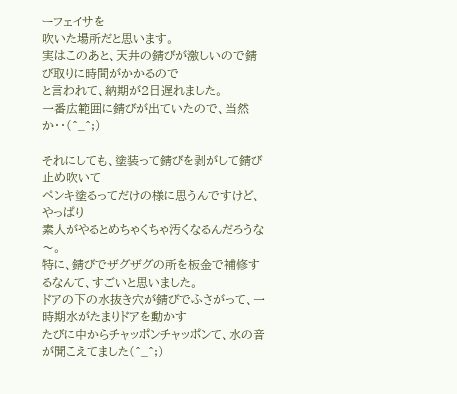ーフェイサを
吹いた場所だと思います。
実はこのあと、天井の錆びが激しいので錆び取りに時間がかかるので
と言われて、納期が2日遅れました。
一番広範囲に錆びが出ていたので、当然か・・(^_^;)

それにしても、塗装って錆びを剥がして錆び止め吹いて
ペンキ塗るってだけの様に思うんですけど、やっぱり
素人がやるとめちゃくちゃ汚くなるんだろうな〜。
特に、錆びでザグザグの所を板金で補修するなんて、すごいと思いました。
ドアの下の水抜き穴が錆びでふさがって、一時期水がたまりドアを動かす
たびに中からチャッポンチャッポンて、水の音が聞こえてました(^_^;)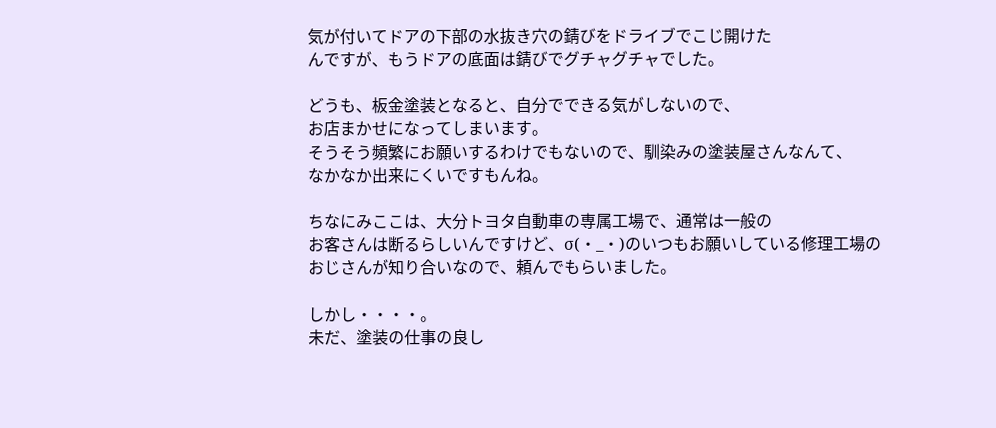気が付いてドアの下部の水抜き穴の錆びをドライブでこじ開けた
んですが、もうドアの底面は錆びでグチャグチャでした。

どうも、板金塗装となると、自分でできる気がしないので、
お店まかせになってしまいます。
そうそう頻繁にお願いするわけでもないので、馴染みの塗装屋さんなんて、
なかなか出来にくいですもんね。

ちなにみここは、大分トヨタ自動車の専属工場で、通常は一般の
お客さんは断るらしいんですけど、σ(・_・)のいつもお願いしている修理工場の
おじさんが知り合いなので、頼んでもらいました。

しかし・・・・。
未だ、塗装の仕事の良し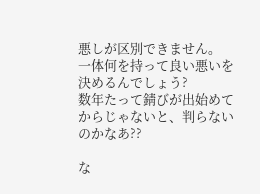悪しが区別できません。
一体何を持って良い悪いを決めるんでしょう?
数年たって錆びが出始めてからじゃないと、判らないのかなあ??

な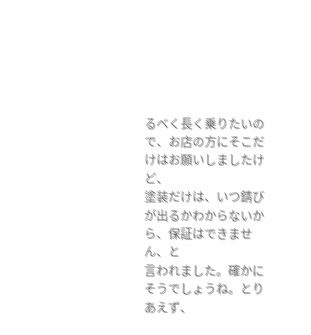るべく長く乗りたいので、お店の方にそこだけはお願いしましたけど、
塗装だけは、いつ錆びが出るかわからないから、保証はできません、と
言われました。確かにそうでしょうね。とりあえず、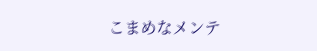こまめなメンテ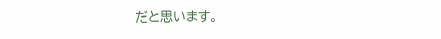だと思います。